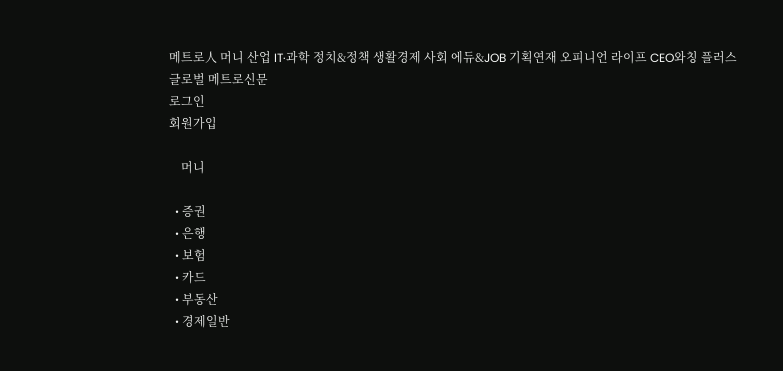메트로人 머니 산업 IT·과학 정치&정책 생활경제 사회 에듀&JOB 기획연재 오피니언 라이프 CEO와칭 플러스
글로벌 메트로신문
로그인
회원가입

    머니

  • 증권
  • 은행
  • 보험
  • 카드
  • 부동산
  • 경제일반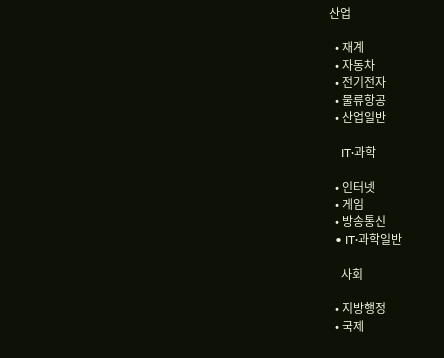산업

  • 재계
  • 자동차
  • 전기전자
  • 물류항공
  • 산업일반

    IT·과학

  • 인터넷
  • 게임
  • 방송통신
  • IT·과학일반

    사회

  • 지방행정
  • 국제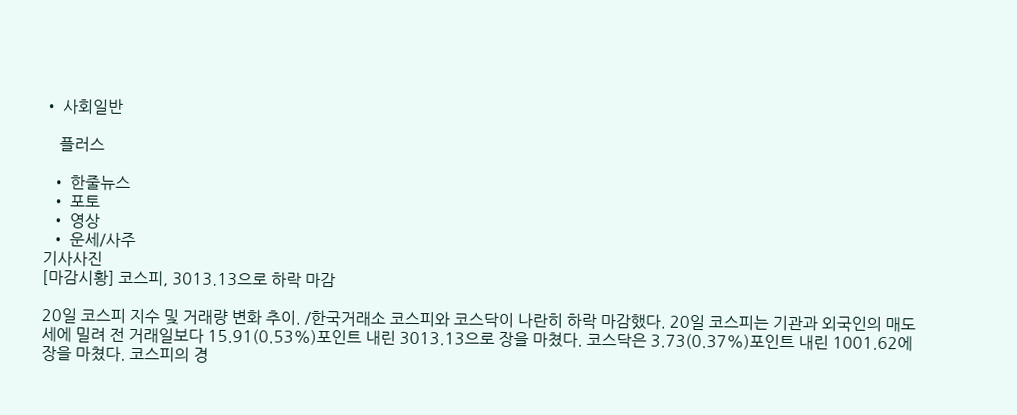• 사회일반

    플러스

  • 한줄뉴스
  • 포토
  • 영상
  • 운세/사주
기사사진
[마감시황] 코스피, 3013.13으로 하락 마감

20일 코스피 지수 및 거래량 변화 추이. /한국거래소 코스피와 코스닥이 나란히 하락 마감했다. 20일 코스피는 기관과 외국인의 매도세에 밀려 전 거래일보다 15.91(0.53%)포인트 내린 3013.13으로 장을 마쳤다. 코스닥은 3.73(0.37%)포인트 내린 1001.62에 장을 마쳤다. 코스피의 경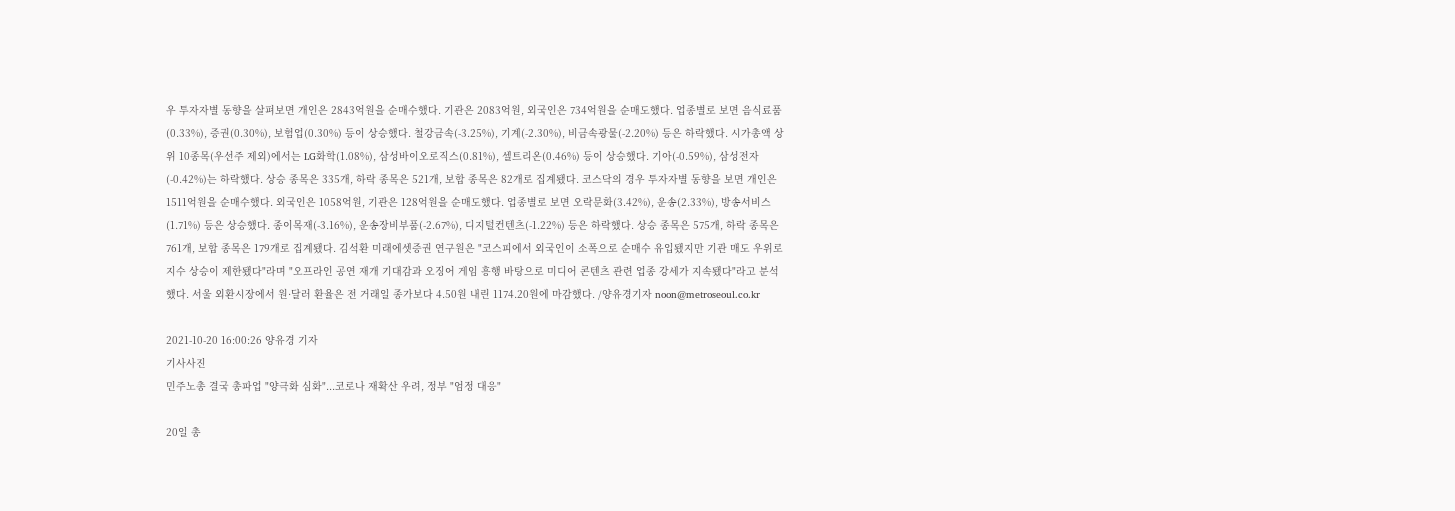우 투자자별 동향을 살펴보면 개인은 2843억원을 순매수했다. 기관은 2083억원, 외국인은 734억원을 순매도했다. 업종별로 보면 음식료품(0.33%), 증권(0.30%), 보험업(0.30%) 등이 상승했다. 철강금속(-3.25%), 기계(-2.30%), 비금속광물(-2.20%) 등은 하락했다. 시가총액 상위 10종목(우선주 제외)에서는 LG화학(1.08%), 삼성바이오로직스(0.81%), 셀트리온(0.46%) 등이 상승했다. 기아(-0.59%), 삼성전자(-0.42%)는 하락했다. 상승 종목은 335개, 하락 종목은 521개, 보합 종목은 82개로 집계됐다. 코스닥의 경우 투자자별 동향을 보면 개인은 1511억원을 순매수했다. 외국인은 1058억원, 기관은 128억원을 순매도했다. 업종별로 보면 오락문화(3.42%), 운송(2.33%), 방송서비스(1.71%) 등은 상승했다. 종이목재(-3.16%), 운송장비부품(-2.67%), 디지털컨텐츠(-1.22%) 등은 하락했다. 상승 종목은 575개, 하락 종목은 761개, 보합 종목은 179개로 집계됐다. 김석환 미래에셋증권 연구원은 "코스피에서 외국인이 소폭으로 순매수 유입됐지만 기관 매도 우위로 지수 상승이 제한됐다"라며 "오프라인 공연 재개 기대감과 오징어 게임 흥행 바탕으로 미디어 콘텐츠 관련 업종 강세가 지속됐다"라고 분석했다. 서울 외환시장에서 원·달러 환율은 전 거래일 종가보다 4.50원 내린 1174.20원에 마감했다. /양유경기자 noon@metroseoul.co.kr

2021-10-20 16:00:26 양유경 기자
기사사진
민주노총 결국 총파업 "양극화 심화"...코로나 재확산 우려, 정부 "엄정 대응"

20일 총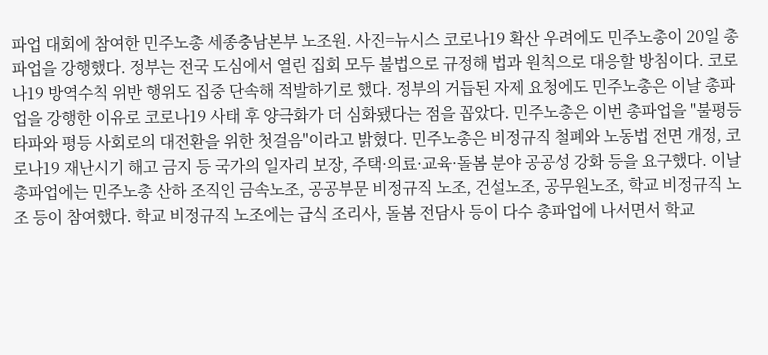파업 대회에 참여한 민주노총 세종충남본부 노조원. 사진=뉴시스 코로나19 확산 우려에도 민주노총이 20일 총파업을 강행했다. 정부는 전국 도심에서 열린 집회 모두 불법으로 규정해 법과 원칙으로 대응할 방침이다. 코로나19 방역수칙 위반 행위도 집중 단속해 적발하기로 했다. 정부의 거듭된 자제 요청에도 민주노총은 이날 총파업을 강행한 이유로 코로나19 사태 후 양극화가 더 심화됐다는 점을 꼽았다. 민주노총은 이번 총파업을 "불평등 타파와 평등 사회로의 대전환을 위한 첫걸음"이라고 밝혔다. 민주노총은 비정규직 철폐와 노동법 전면 개정, 코로나19 재난시기 해고 금지 등 국가의 일자리 보장, 주택·의료·교육·돌봄 분야 공공성 강화 등을 요구했다. 이날 총파업에는 민주노총 산하 조직인 금속노조, 공공부문 비정규직 노조, 건설노조, 공무원노조, 학교 비정규직 노조 등이 참여했다. 학교 비정규직 노조에는 급식 조리사, 돌봄 전담사 등이 다수 총파업에 나서면서 학교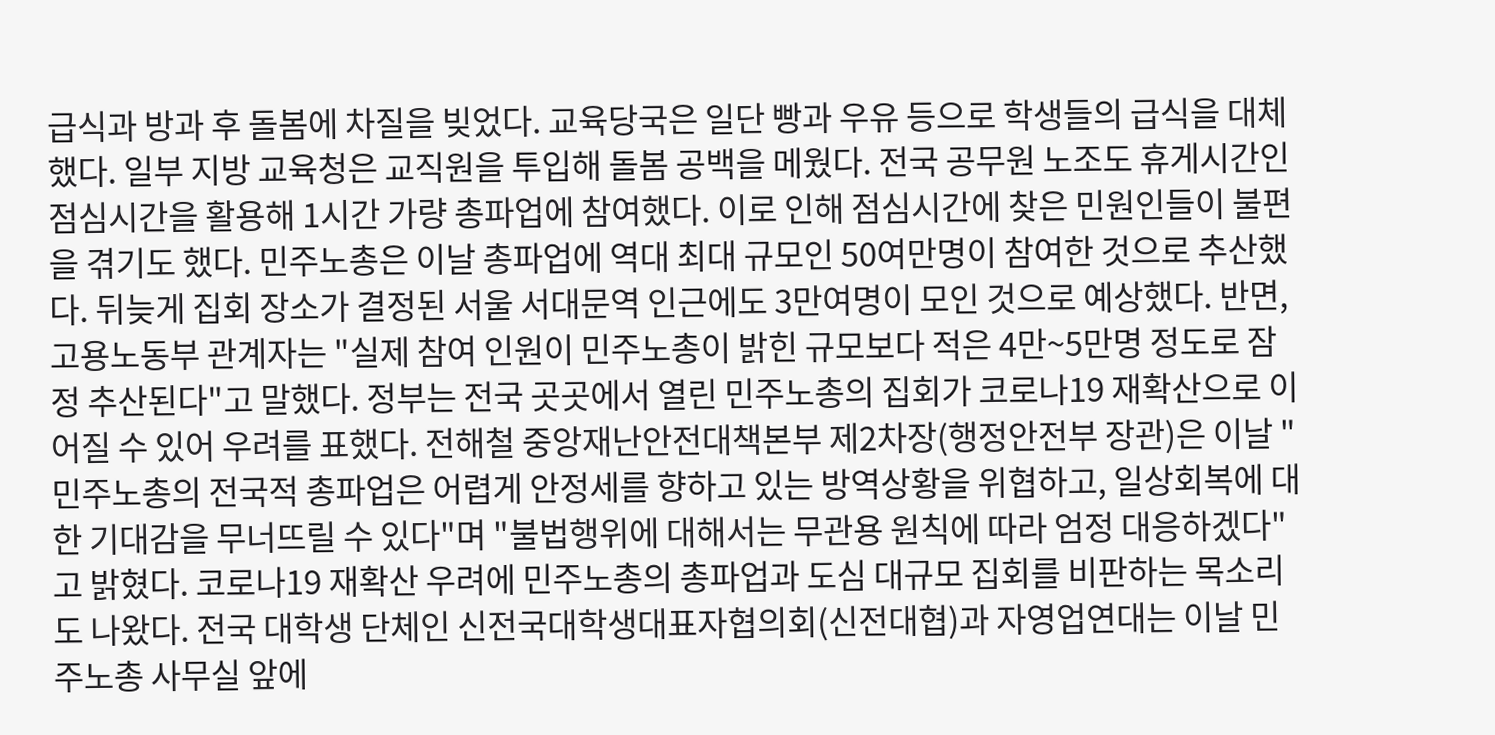급식과 방과 후 돌봄에 차질을 빚었다. 교육당국은 일단 빵과 우유 등으로 학생들의 급식을 대체했다. 일부 지방 교육청은 교직원을 투입해 돌봄 공백을 메웠다. 전국 공무원 노조도 휴게시간인 점심시간을 활용해 1시간 가량 총파업에 참여했다. 이로 인해 점심시간에 찾은 민원인들이 불편을 겪기도 했다. 민주노총은 이날 총파업에 역대 최대 규모인 50여만명이 참여한 것으로 추산했다. 뒤늦게 집회 장소가 결정된 서울 서대문역 인근에도 3만여명이 모인 것으로 예상했다. 반면, 고용노동부 관계자는 "실제 참여 인원이 민주노총이 밝힌 규모보다 적은 4만~5만명 정도로 잠정 추산된다"고 말했다. 정부는 전국 곳곳에서 열린 민주노총의 집회가 코로나19 재확산으로 이어질 수 있어 우려를 표했다. 전해철 중앙재난안전대책본부 제2차장(행정안전부 장관)은 이날 "민주노총의 전국적 총파업은 어렵게 안정세를 향하고 있는 방역상황을 위협하고, 일상회복에 대한 기대감을 무너뜨릴 수 있다"며 "불법행위에 대해서는 무관용 원칙에 따라 엄정 대응하겠다"고 밝혔다. 코로나19 재확산 우려에 민주노총의 총파업과 도심 대규모 집회를 비판하는 목소리도 나왔다. 전국 대학생 단체인 신전국대학생대표자협의회(신전대협)과 자영업연대는 이날 민주노총 사무실 앞에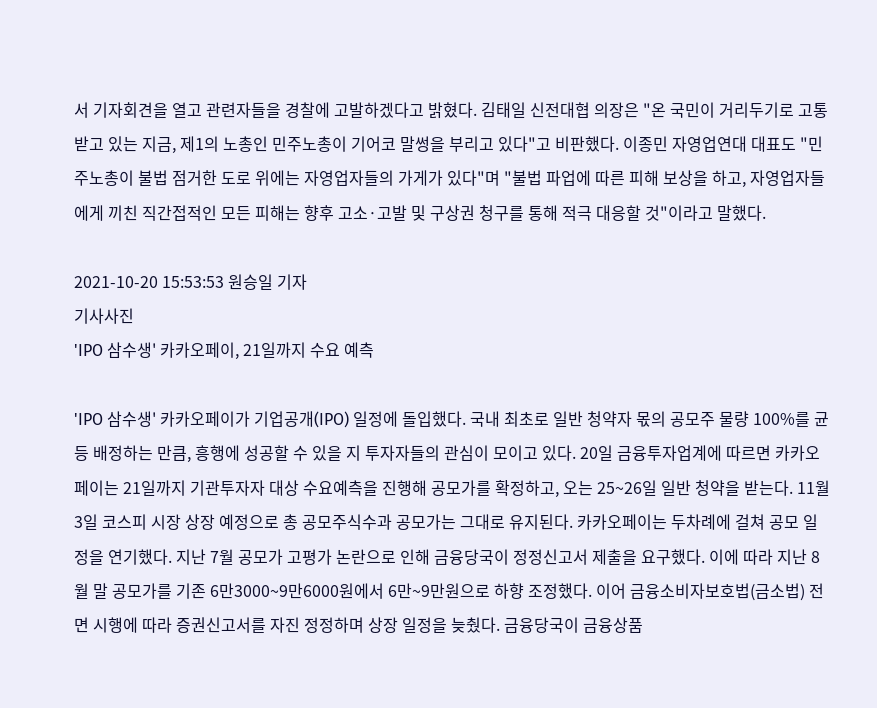서 기자회견을 열고 관련자들을 경찰에 고발하겠다고 밝혔다. 김태일 신전대협 의장은 "온 국민이 거리두기로 고통받고 있는 지금, 제1의 노총인 민주노총이 기어코 말썽을 부리고 있다"고 비판했다. 이종민 자영업연대 대표도 "민주노총이 불법 점거한 도로 위에는 자영업자들의 가게가 있다"며 "불법 파업에 따른 피해 보상을 하고, 자영업자들에게 끼친 직간접적인 모든 피해는 향후 고소·고발 및 구상권 청구를 통해 적극 대응할 것"이라고 말했다.

2021-10-20 15:53:53 원승일 기자
기사사진
'IPO 삼수생' 카카오페이, 21일까지 수요 예측

'IPO 삼수생' 카카오페이가 기업공개(IPO) 일정에 돌입했다. 국내 최초로 일반 청약자 몫의 공모주 물량 100%를 균등 배정하는 만큼, 흥행에 성공할 수 있을 지 투자자들의 관심이 모이고 있다. 20일 금융투자업계에 따르면 카카오페이는 21일까지 기관투자자 대상 수요예측을 진행해 공모가를 확정하고, 오는 25~26일 일반 청약을 받는다. 11월 3일 코스피 시장 상장 예정으로 총 공모주식수과 공모가는 그대로 유지된다. 카카오페이는 두차례에 걸쳐 공모 일정을 연기했다. 지난 7월 공모가 고평가 논란으로 인해 금융당국이 정정신고서 제출을 요구했다. 이에 따라 지난 8월 말 공모가를 기존 6만3000~9만6000원에서 6만~9만원으로 하향 조정했다. 이어 금융소비자보호법(금소법) 전면 시행에 따라 증권신고서를 자진 정정하며 상장 일정을 늦췄다. 금융당국이 금융상품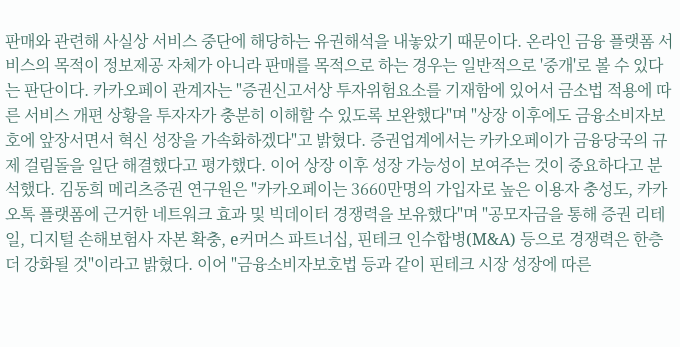판매와 관련해 사실상 서비스 중단에 해당하는 유권해석을 내놓았기 때문이다. 온라인 금융 플랫폼 서비스의 목적이 정보제공 자체가 아니라 판매를 목적으로 하는 경우는 일반적으로 '중개'로 볼 수 있다는 판단이다. 카카오페이 관계자는 "증권신고서상 투자위험요소를 기재함에 있어서 금소법 적용에 따른 서비스 개편 상황을 투자자가 충분히 이해할 수 있도록 보완했다"며 "상장 이후에도 금융소비자보호에 앞장서면서 혁신 성장을 가속화하겠다"고 밝혔다. 증권업계에서는 카카오페이가 금융당국의 규제 걸림돌을 일단 해결했다고 평가했다. 이어 상장 이후 성장 가능성이 보여주는 것이 중요하다고 분석했다. 김동희 메리츠증권 연구원은 "카카오페이는 3660만명의 가입자로 높은 이용자 충성도, 카카오톡 플랫폼에 근거한 네트워크 효과 및 빅데이터 경쟁력을 보유했다"며 "공모자금을 통해 증권 리테일, 디지털 손해보험사 자본 확충, e커머스 파트너십, 핀테크 인수합병(M&A) 등으로 경쟁력은 한층 더 강화될 것"이라고 밝혔다. 이어 "금융소비자보호법 등과 같이 핀테크 시장 성장에 따른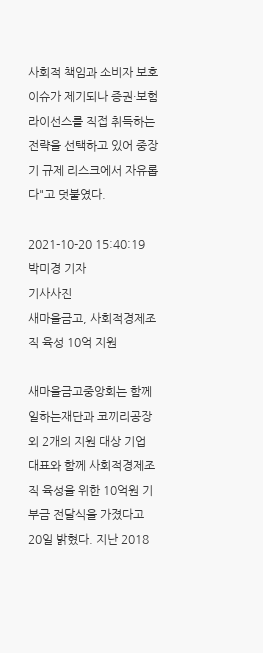사회적 책임과 소비자 보호 이슈가 제기되나 증권·보험 라이선스를 직접 취득하는 전략을 선택하고 있어 중장기 규제 리스크에서 자유롭다"고 덧붙였다.

2021-10-20 15:40:19 박미경 기자
기사사진
새마을금고, 사회적경제조직 육성 10억 지원

새마을금고중앙회는 함께일하는재단과 코끼리공장 외 2개의 지원 대상 기업 대표와 함께 사회적경제조직 육성을 위한 10억원 기부금 전달식을 가졌다고 20일 밝혔다. 지난 2018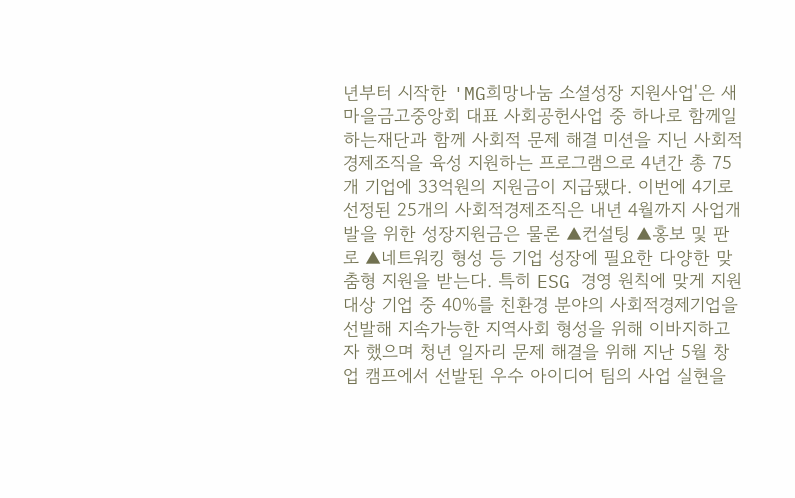년부터 시작한 'MG희망나눔 소셜성장 지원사업'은 새마을금고중앙회 대표 사회공헌사업 중 하나로 함께일하는재단과 함께 사회적 문제 해결 미션을 지닌 사회적경제조직을 육성 지원하는 프로그램으로 4년간 총 75개 기업에 33억원의 지원금이 지급됐다. 이번에 4기로 선정된 25개의 사회적경제조직은 내년 4월까지 사업개발을 위한 성장지원금은 물론 ▲컨설팅 ▲홍보 및 판로 ▲네트워킹 형성 등 기업 성장에 필요한 다양한 맞춤형 지원을 받는다. 특히 ESG 경영 원칙에 맞게 지원 대상 기업 중 40%를 친환경 분야의 사회적경제기업을 선발해 지속가능한 지역사회 형성을 위해 이바지하고자 했으며 청년 일자리 문제 해결을 위해 지난 5월 창업 캠프에서 선발된 우수 아이디어 팀의 사업 실현을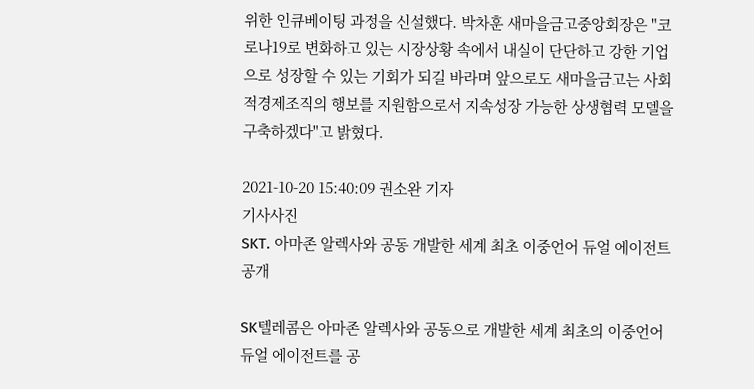위한 인큐베이팅 과정을 신설했다. 박차훈 새마을금고중앙회장은 "코로나19로 변화하고 있는 시장상황 속에서 내실이 단단하고 강한 기업으로 성장할 수 있는 기회가 되길 바라며 앞으로도 새마을금고는 사회적경제조직의 행보를 지원함으로서 지속성장 가능한 상생협력 모델을 구축하겠다"고 밝혔다.

2021-10-20 15:40:09 권소완 기자
기사사진
SKT. 아마존 알렉사와 공동 개발한 세계 최초 이중언어 듀얼 에이전트 공개

SK텔레콤은 아마존 알렉사와 공동으로 개발한 세계 최초의 이중언어 듀얼 에이전트를 공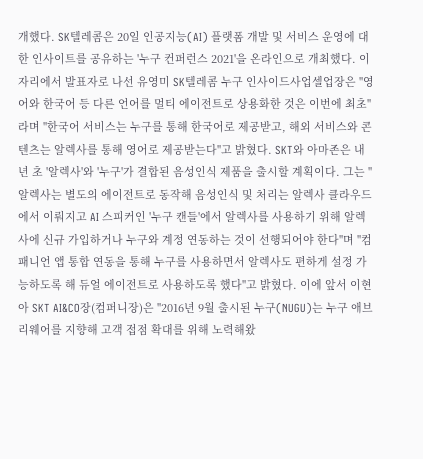개했다. SK텔레콤은 20일 인공지능(AI) 플랫폼 개발 및 서비스 운영에 대한 인사이트를 공유하는 '누구 컨퍼런스 2021'을 온라인으로 개최했다. 이 자리에서 발표자로 나선 유영미 SK텔레콤 누구 인사이드사업셀업장은 "영어와 한국어 등 다른 언어를 멀티 에이전트로 상용화한 것은 이번에 최초"라며 "한국어 서비스는 누구를 통해 한국어로 제공받고, 해외 서비스와 콘텐츠는 알렉사를 통해 영어로 제공받는다"고 밝혔다. SKT와 아마존은 내년 초 '알렉사'와 '누구'가 결합된 음성인식 제품을 출시할 계획이다. 그는 "알렉사는 별도의 에이전트로 동작해 음성인식 및 처리는 알렉사 클라우드에서 이뤄지고 AI 스피커인 '누구 캔들'에서 알렉사를 사용하기 위해 알렉사에 신규 가입하거나 누구와 계정 연동하는 것이 선행되어야 한다"며 "컴패니언 앱 통합 연동을 통해 누구를 사용하면서 알렉사도 편하게 설정 가능하도록 해 듀얼 에이전트로 사용하도록 했다"고 밝혔다. 이에 앞서 이현아 SKT AI&CO장(컴퍼니장)은 "2016년 9월 출시된 누구(NUGU)는 누구 애브리웨어를 지향해 고객 접점 확대를 위해 노력해왔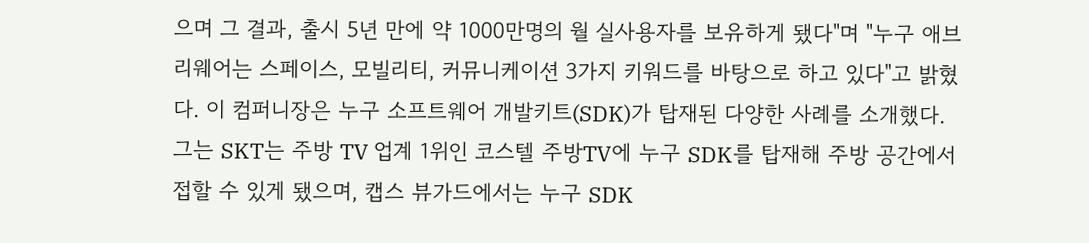으며 그 결과, 출시 5년 만에 약 1000만명의 월 실사용자를 보유하게 됐다"며 "누구 애브리웨어는 스페이스, 모빌리티, 커뮤니케이션 3가지 키워드를 바탕으로 하고 있다"고 밝혔다. 이 컴퍼니장은 누구 소프트웨어 개발키트(SDK)가 탑재된 다양한 사례를 소개했다. 그는 SKT는 주방 TV 업계 1위인 코스텔 주방TV에 누구 SDK를 탑재해 주방 공간에서 접할 수 있게 됐으며, 캡스 뷰가드에서는 누구 SDK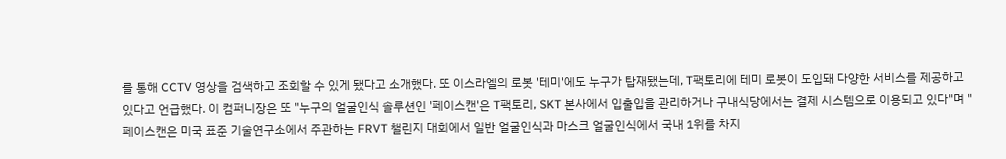를 통해 CCTV 영상을 검색하고 조회할 수 있게 됐다고 소개했다. 또 이스라엘의 로봇 '테미'에도 누구가 탑재됐는데, T팩토리에 테미 로봇이 도입돼 다양한 서비스를 제공하고 있다고 언급했다. 이 컴퍼니장은 또 "누구의 얼굴인식 솔루션인 '페이스캔'은 T팩토리, SKT 본사에서 입출입을 관리하거나 구내식당에서는 결제 시스템으로 이용되고 있다"며 "페이스캔은 미국 표준 기술연구소에서 주관하는 FRVT 챌린지 대회에서 일반 얼굴인식과 마스크 얼굴인식에서 국내 1위를 차지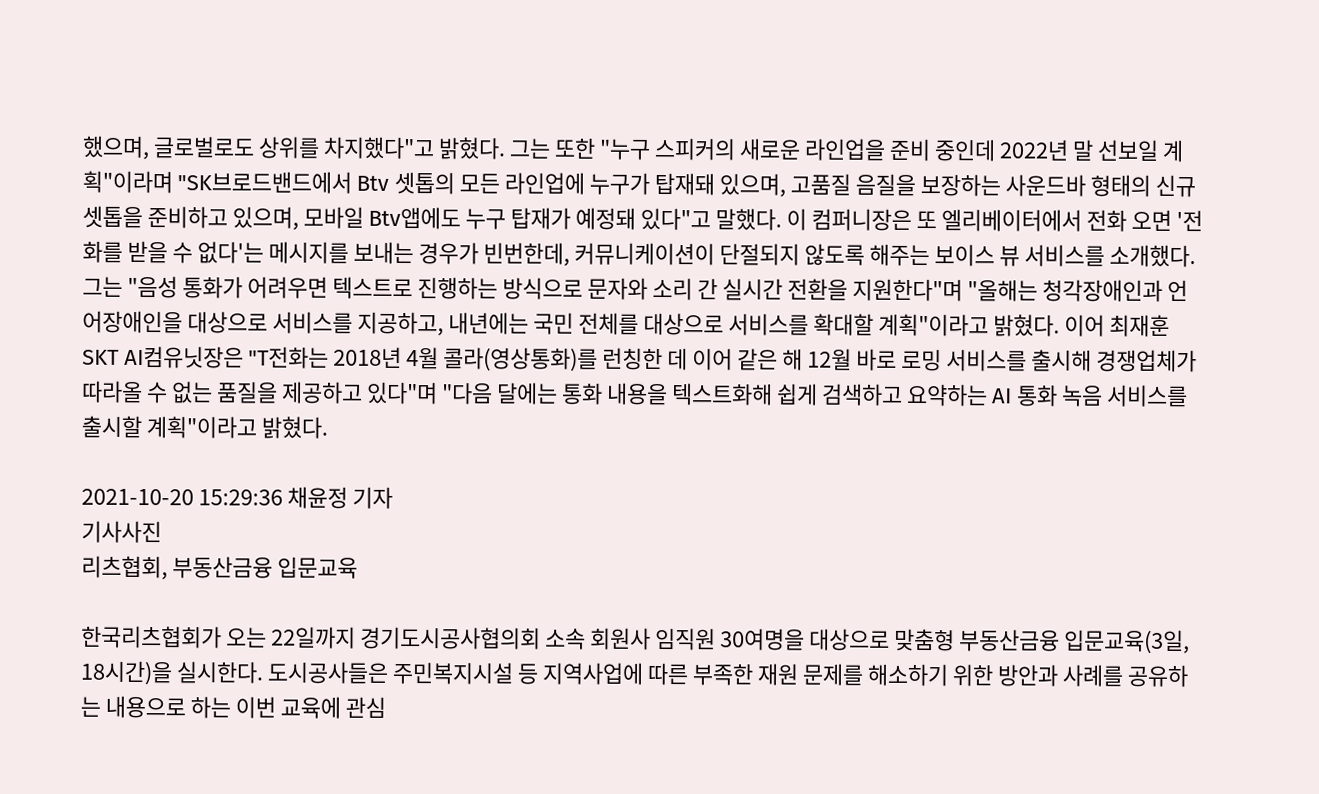했으며, 글로벌로도 상위를 차지했다"고 밝혔다. 그는 또한 "누구 스피커의 새로운 라인업을 준비 중인데 2022년 말 선보일 계획"이라며 "SK브로드밴드에서 Btv 셋톱의 모든 라인업에 누구가 탑재돼 있으며, 고품질 음질을 보장하는 사운드바 형태의 신규 셋톱을 준비하고 있으며, 모바일 Btv앱에도 누구 탑재가 예정돼 있다"고 말했다. 이 컴퍼니장은 또 엘리베이터에서 전화 오면 '전화를 받을 수 없다'는 메시지를 보내는 경우가 빈번한데, 커뮤니케이션이 단절되지 않도록 해주는 보이스 뷰 서비스를 소개했다. 그는 "음성 통화가 어려우면 텍스트로 진행하는 방식으로 문자와 소리 간 실시간 전환을 지원한다"며 "올해는 청각장애인과 언어장애인을 대상으로 서비스를 지공하고, 내년에는 국민 전체를 대상으로 서비스를 확대할 계획"이라고 밝혔다. 이어 최재훈 SKT AI컴유닛장은 "T전화는 2018년 4월 콜라(영상통화)를 런칭한 데 이어 같은 해 12월 바로 로밍 서비스를 출시해 경쟁업체가 따라올 수 없는 품질을 제공하고 있다"며 "다음 달에는 통화 내용을 텍스트화해 쉽게 검색하고 요약하는 AI 통화 녹음 서비스를 출시할 계획"이라고 밝혔다.

2021-10-20 15:29:36 채윤정 기자
기사사진
리츠협회, 부동산금융 입문교육

한국리츠협회가 오는 22일까지 경기도시공사협의회 소속 회원사 임직원 30여명을 대상으로 맞춤형 부동산금융 입문교육(3일, 18시간)을 실시한다. 도시공사들은 주민복지시설 등 지역사업에 따른 부족한 재원 문제를 해소하기 위한 방안과 사례를 공유하는 내용으로 하는 이번 교육에 관심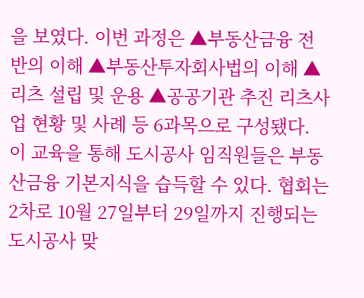을 보였다. 이번 과정은 ▲부동산금융 전반의 이해 ▲부동산투자회사법의 이해 ▲리츠 설립 및 운용 ▲공공기관 추진 리츠사업 현황 및 사례 등 6과목으로 구성됐다. 이 교육을 통해 도시공사 임직원들은 부동산금융 기본지식을 습득할 수 있다. 협회는 2차로 10월 27일부터 29일까지 진행되는 도시공사 맞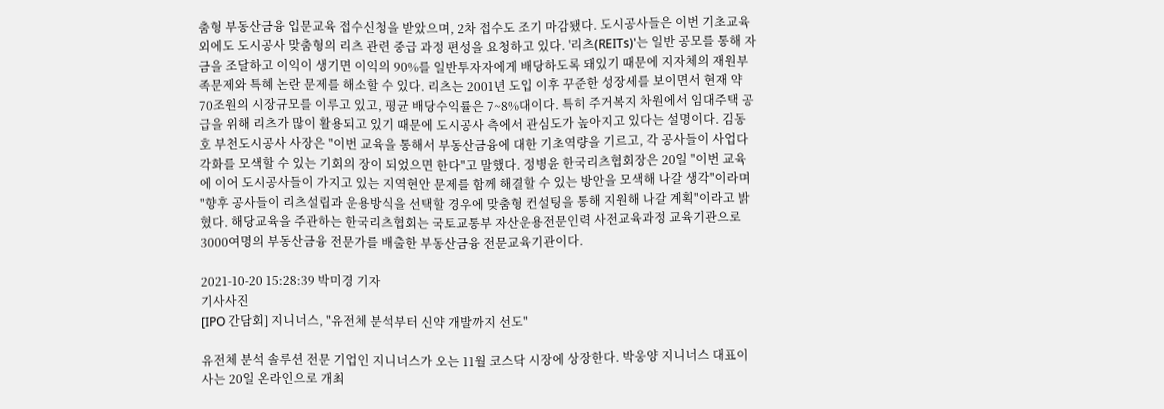춤형 부동산금융 입문교육 접수신청을 받았으며, 2차 접수도 조기 마감됐다. 도시공사들은 이번 기초교육 외에도 도시공사 맞춤형의 리츠 관련 중급 과정 편성을 요청하고 있다. '리츠(REITs)'는 일반 공모를 통해 자금을 조달하고 이익이 생기면 이익의 90%를 일반투자자에게 배당하도록 돼있기 때문에 지자체의 재원부족문제와 특혜 논란 문제를 해소할 수 있다. 리츠는 2001년 도입 이후 꾸준한 성장세를 보이면서 현재 약 70조원의 시장규모를 이루고 있고, 평균 배당수익률은 7~8%대이다. 특히 주거복지 차원에서 임대주택 공급을 위해 리츠가 많이 활용되고 있기 때문에 도시공사 측에서 관심도가 높아지고 있다는 설명이다. 김동호 부천도시공사 사장은 "이번 교육을 통해서 부동산금융에 대한 기초역량을 기르고, 각 공사들이 사업다각화를 모색할 수 있는 기회의 장이 되었으면 한다"고 말했다. 정병윤 한국리츠협회장은 20일 "이번 교육에 이어 도시공사들이 가지고 있는 지역현안 문제를 함께 해결할 수 있는 방안을 모색해 나갈 생각"이라며 "향후 공사들이 리츠설립과 운용방식을 선택할 경우에 맞춤형 컨설팅을 통해 지원해 나갈 계획"이라고 밝혔다. 해당교육을 주관하는 한국리츠협회는 국토교통부 자산운용전문인력 사전교육과정 교육기관으로 3000여명의 부동산금융 전문가를 배출한 부동산금융 전문교육기관이다.

2021-10-20 15:28:39 박미경 기자
기사사진
[IPO 간담회] 지니너스, "유전체 분석부터 신약 개발까지 선도"

유전체 분석 솔루션 전문 기업인 지니너스가 오는 11월 코스닥 시장에 상장한다. 박웅양 지니너스 대표이사는 20일 온라인으로 개최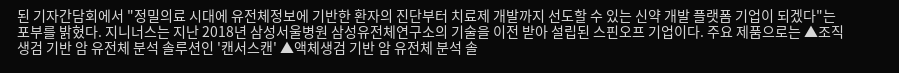된 기자간담회에서 "정밀의료 시대에 유전체정보에 기반한 환자의 진단부터 치료제 개발까지 선도할 수 있는 신약 개발 플랫폼 기업이 되겠다"는 포부를 밝혔다. 지니너스는 지난 2018년 삼성서울병원 삼성유전체연구소의 기술을 이전 받아 설립된 스핀오프 기업이다. 주요 제품으로는 ▲조직생검 기반 암 유전체 분석 솔루션인 '캔서스캔' ▲액체생검 기반 암 유전체 분석 솔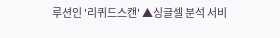루션인 '리퀴드스캔' ▲싱글셀 분석 서비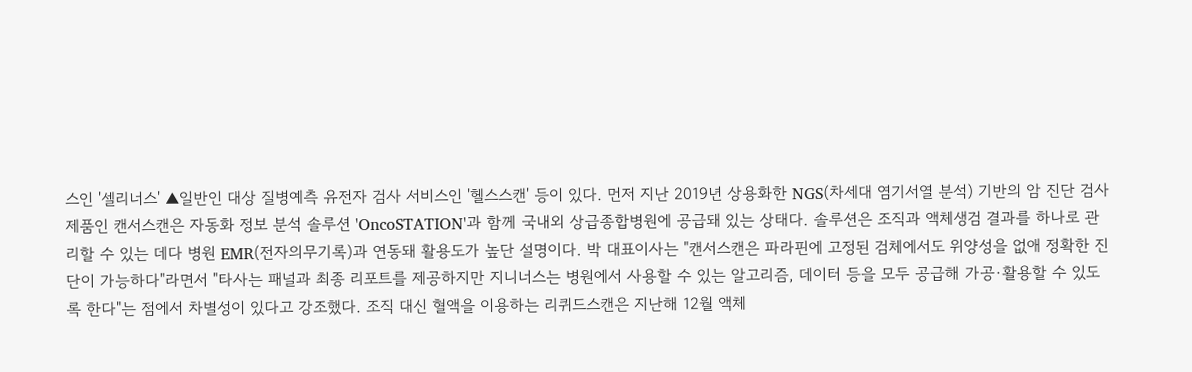스인 '셀리너스' ▲일반인 대상 질병예측 유전자 검사 서비스인 '헬스스캔' 등이 있다. 먼저 지난 2019년 상용화한 NGS(차세대 염기서열 분석) 기반의 암 진단 검사 제품인 캔서스캔은 자동화 정보 분석 솔루션 'OncoSTATION'과 함께 국내외 상급종합병원에 공급돼 있는 상태다. 솔루션은 조직과 액체생검 결과를 하나로 관리할 수 있는 데다 병원 EMR(전자의무기록)과 연동돼 활용도가 높단 설명이다. 박 대표이사는 "캔서스캔은 파라핀에 고정된 검체에서도 위양성을 없애 정확한 진단이 가능하다"라면서 "타사는 패널과 최종 리포트를 제공하지만 지니너스는 병원에서 사용할 수 있는 알고리즘, 데이터 등을 모두 공급해 가공·활용할 수 있도록 한다"는 점에서 차별성이 있다고 강조했다. 조직 대신 혈액을 이용하는 리퀴드스캔은 지난해 12월 액체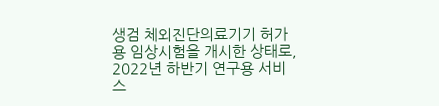생검 체외진단의료기기 허가용 임상시험을 개시한 상태로, 2022년 하반기 연구용 서비스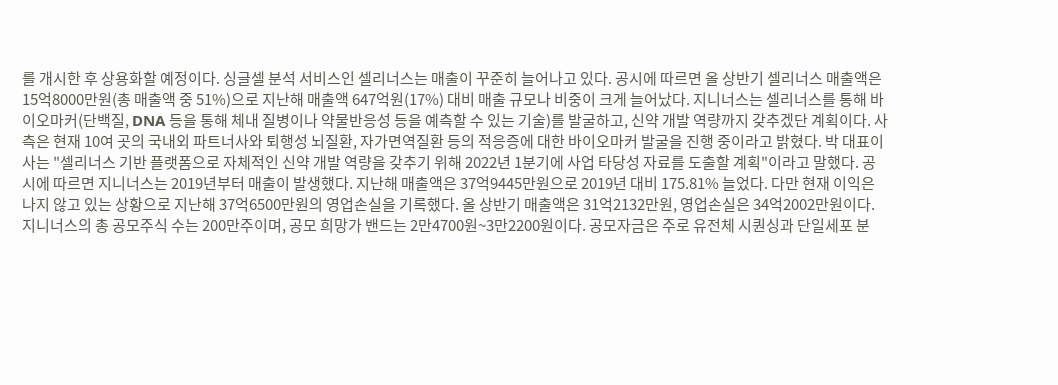를 개시한 후 상용화할 예정이다. 싱글셀 분석 서비스인 셀리너스는 매출이 꾸준히 늘어나고 있다. 공시에 따르면 올 상반기 셀리너스 매출액은 15억8000만원(총 매출액 중 51%)으로 지난해 매출액 647억원(17%) 대비 매출 규모나 비중이 크게 늘어났다. 지니너스는 셀리너스를 통해 바이오마커(단백질, DNA 등을 통해 체내 질병이나 약물반응성 등을 예측할 수 있는 기술)를 발굴하고, 신약 개발 역량까지 갖추겠단 계획이다. 사측은 현재 10여 곳의 국내외 파트너사와 퇴행성 뇌질환, 자가면역질환 등의 적응증에 대한 바이오마커 발굴을 진행 중이라고 밝혔다. 박 대표이사는 "셀리너스 기반 플랫폼으로 자체적인 신약 개발 역량을 갖추기 위해 2022년 1분기에 사업 타당성 자료를 도출할 계획"이라고 말했다. 공시에 따르면 지니너스는 2019년부터 매출이 발생했다. 지난해 매출액은 37억9445만원으로 2019년 대비 175.81% 늘었다. 다만 현재 이익은 나지 않고 있는 상황으로 지난해 37억6500만원의 영업손실을 기록했다. 올 상반기 매출액은 31억2132만원, 영업손실은 34억2002만원이다. 지니너스의 총 공모주식 수는 200만주이며, 공모 희망가 밴드는 2만4700원~3만2200원이다. 공모자금은 주로 유전체 시퀀싱과 단일세포 분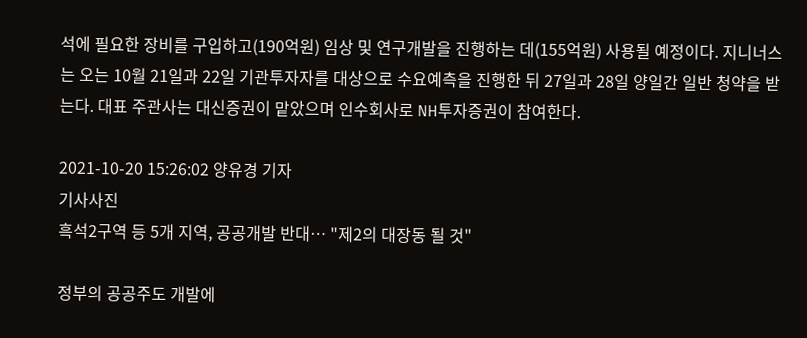석에 필요한 장비를 구입하고(190억원) 임상 및 연구개발을 진행하는 데(155억원) 사용될 예정이다. 지니너스는 오는 10월 21일과 22일 기관투자자를 대상으로 수요예측을 진행한 뒤 27일과 28일 양일간 일반 청약을 받는다. 대표 주관사는 대신증권이 맡았으며 인수회사로 NH투자증권이 참여한다.

2021-10-20 15:26:02 양유경 기자
기사사진
흑석2구역 등 5개 지역, 공공개발 반대… "제2의 대장동 될 것"

정부의 공공주도 개발에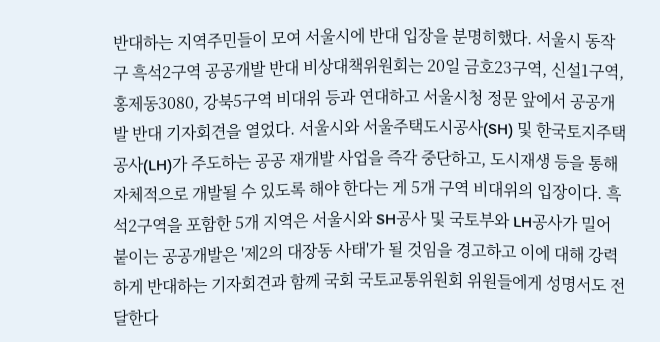반대하는 지역주민들이 모여 서울시에 반대 입장을 분명히했다. 서울시 동작구 흑석2구역 공공개발 반대 비상대책위원회는 20일 금호23구역, 신설1구역, 홍제동3080, 강북5구역 비대위 등과 연대하고 서울시청 정문 앞에서 공공개발 반대 기자회견을 열었다. 서울시와 서울주택도시공사(SH) 및 한국토지주택공사(LH)가 주도하는 공공 재개발 사업을 즉각 중단하고, 도시재생 등을 통해 자체적으로 개발될 수 있도록 해야 한다는 게 5개 구역 비대위의 입장이다. 흑석2구역을 포함한 5개 지역은 서울시와 SH공사 및 국토부와 LH공사가 밀어 붙이는 공공개발은 '제2의 대장동 사태'가 될 것임을 경고하고 이에 대해 강력하게 반대하는 기자회견과 함께 국회 국토교통위원회 위원들에게 성명서도 전달한다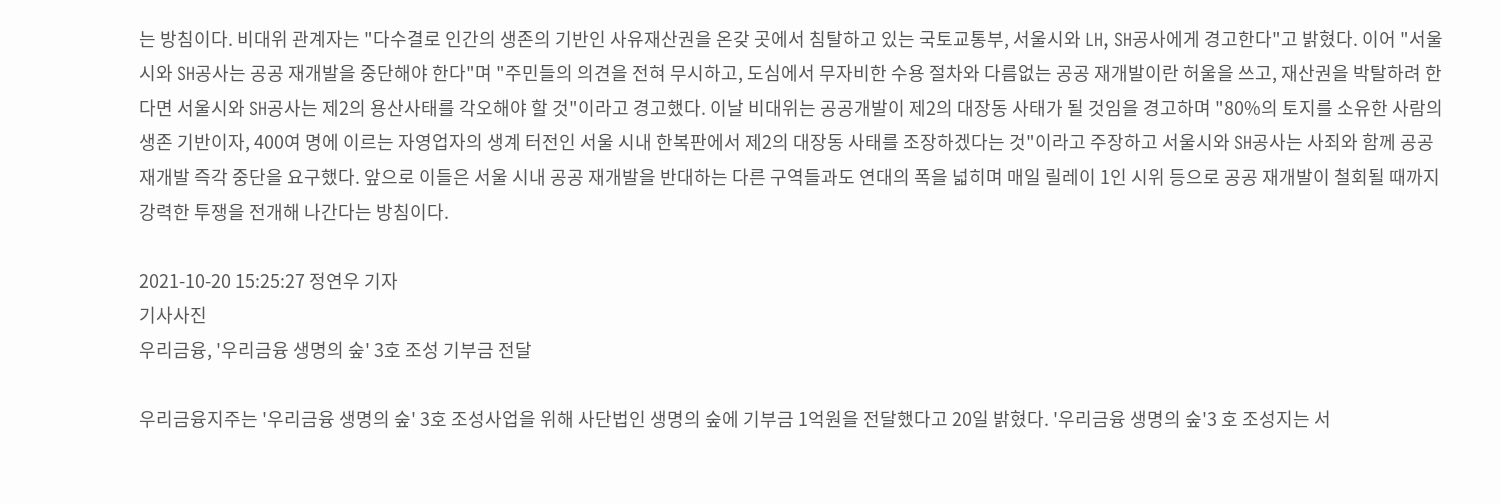는 방침이다. 비대위 관계자는 "다수결로 인간의 생존의 기반인 사유재산권을 온갖 곳에서 침탈하고 있는 국토교통부, 서울시와 LH, SH공사에게 경고한다"고 밝혔다. 이어 "서울시와 SH공사는 공공 재개발을 중단해야 한다"며 "주민들의 의견을 전혀 무시하고, 도심에서 무자비한 수용 절차와 다름없는 공공 재개발이란 허울을 쓰고, 재산권을 박탈하려 한다면 서울시와 SH공사는 제2의 용산사태를 각오해야 할 것"이라고 경고했다. 이날 비대위는 공공개발이 제2의 대장동 사태가 될 것임을 경고하며 "80%의 토지를 소유한 사람의 생존 기반이자, 400여 명에 이르는 자영업자의 생계 터전인 서울 시내 한복판에서 제2의 대장동 사태를 조장하겠다는 것"이라고 주장하고 서울시와 SH공사는 사죄와 함께 공공 재개발 즉각 중단을 요구했다. 앞으로 이들은 서울 시내 공공 재개발을 반대하는 다른 구역들과도 연대의 폭을 넓히며 매일 릴레이 1인 시위 등으로 공공 재개발이 철회될 때까지 강력한 투쟁을 전개해 나간다는 방침이다.

2021-10-20 15:25:27 정연우 기자
기사사진
우리금융, '우리금융 생명의 숲' 3호 조성 기부금 전달

우리금융지주는 '우리금융 생명의 숲' 3호 조성사업을 위해 사단법인 생명의 숲에 기부금 1억원을 전달했다고 20일 밝혔다. '우리금융 생명의 숲'3 호 조성지는 서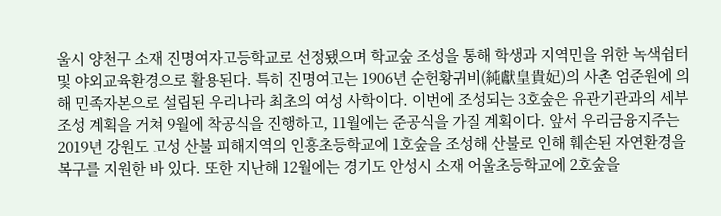울시 양천구 소재 진명여자고등학교로 선정됐으며 학교숲 조성을 통해 학생과 지역민을 위한 녹색쉼터 및 야외교육환경으로 활용된다. 특히 진명여고는 1906년 순헌황귀비(純獻皇貴妃)의 사촌 엄준원에 의해 민족자본으로 설립된 우리나라 최초의 여성 사학이다. 이번에 조성되는 3호숲은 유관기관과의 세부조성 계획을 거쳐 9월에 착공식을 진행하고, 11월에는 준공식을 가질 계획이다. 앞서 우리금융지주는 2019년 강원도 고성 산불 피해지역의 인흥초등학교에 1호숲을 조성해 산불로 인해 훼손된 자연환경을 복구를 지원한 바 있다. 또한 지난해 12월에는 경기도 안성시 소재 어울초등학교에 2호숲을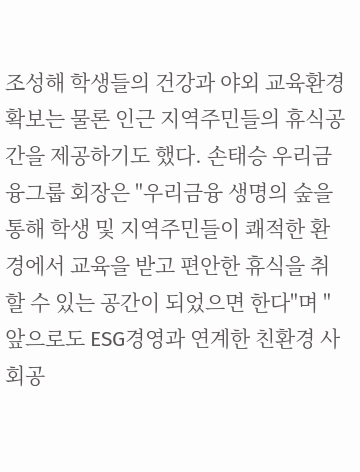조성해 학생들의 건강과 야외 교육환경 확보는 물론 인근 지역주민들의 휴식공간을 제공하기도 했다. 손태승 우리금융그룹 회장은 "우리금융 생명의 숲을 통해 학생 및 지역주민들이 쾌적한 환경에서 교육을 받고 편안한 휴식을 취할 수 있는 공간이 되었으면 한다"며 "앞으로도 ESG경영과 연계한 친환경 사회공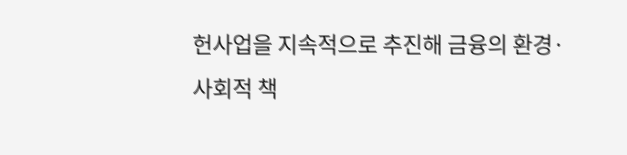헌사업을 지속적으로 추진해 금융의 환경·사회적 책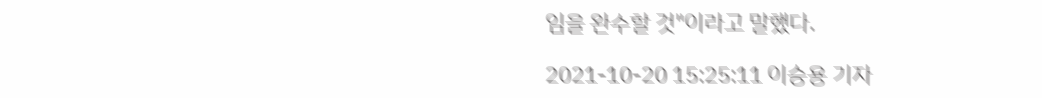임을 완수할 것"이라고 말했다.

2021-10-20 15:25:11 이승용 기자